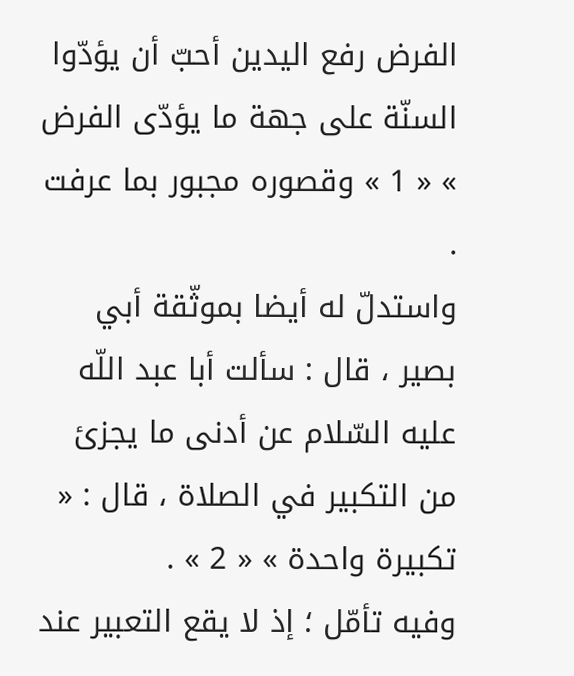الفرض رفع اليدين أحبّ أن يؤدّوا السنّة على جهة ما يؤدّى الفرض » « 1 » وقصوره مجبور بما عرفت .
واستدلّ له أيضا بموثّقة أبي بصير ، قال : سألت أبا عبد اللّه عليه السّلام عن أدنى ما يجزئ من التكبير في الصلاة ، قال : « تكبيرة واحدة » « 2 » .
وفيه تأمّل ؛ إذ لا يقع التعبير عند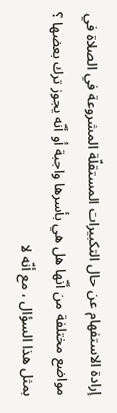إرادة الاستفهام عن حال التكبيرات المستقلّة المشروعة في الصلاة في مواضع مختلفة من أنّها هل هي بأسرها واجبة أو أنّه يجوز ترك بعضها ؟ بمثل هذا السؤال ، مع أنّه لا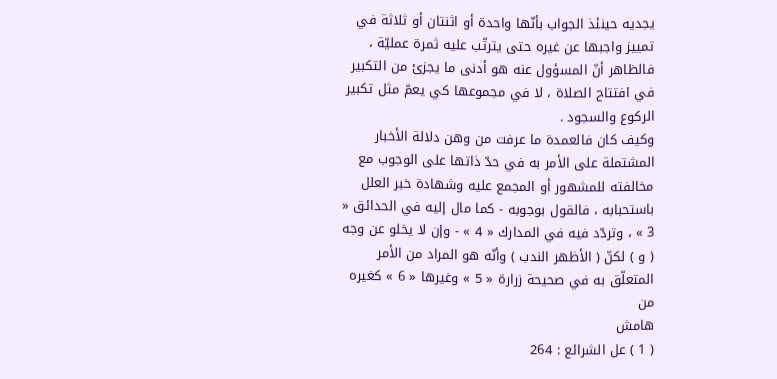يجديه حينئذ الجواب بأنّها واحدة أو اثنتان أو ثلاثة في تمييز واجبها عن غيره حتى يترتّب عليه ثمرة عمليّة ، فالظاهر أنّ المسؤول عنه هو أدنى ما يجزئ من التكبير في افتتاح الصلاة ، لا في مجموعها كي يعمّ مثل تكبير الركوع والسجود .
وكيف كان فالعمدة ما عرفت من وهن دلالة الأخبار المشتملة على الأمر به في حدّ ذاتها على الوجوب مع مخالفته للمشهور أو المجمع عليه وشهادة خبر العلل باستحبابه ، فالقول بوجوبه - كما مال إليه في الحدائق « 3 » ، وتردّد فيه في المدارك « 4 » - وإن لا يخلو عن وجه ( و ) لكنّ ( الأظهر الندب ) وأنّه هو المراد من الأمر المتعلّق به في صحيحة زرارة « 5 » وغيرها « 6 » كغيره من
هامش
( 1 ) عل الشرائع : 264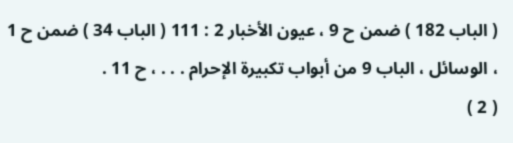( الباب 182 ) ضمن ح 9 ، عيون الأخبار 2 : 111 ( الباب 34 ) ضمن ح 1 ، الوسائل ، الباب 9 من أبواب تكبيرة الإحرام . . . ، ح 11 .
( 2 )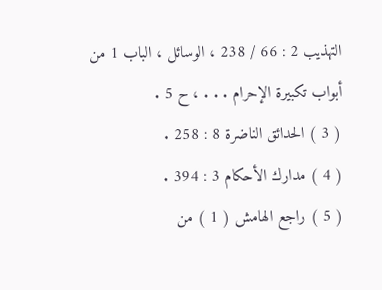التهذيب 2 : 66 / 238 ، الوسائل ، الباب 1 من أبواب تكبيرة الإحرام . . . ، ح 5 .
( 3 ) الحدائق الناضرة 8 : 258 .
( 4 ) مدارك الأحكام 3 : 394 .
( 5 ) راجع الهامش ( 1 ) من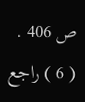ص 406 .
( 6 ) راجع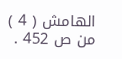الهامش ( 4 ) من ص 452 .